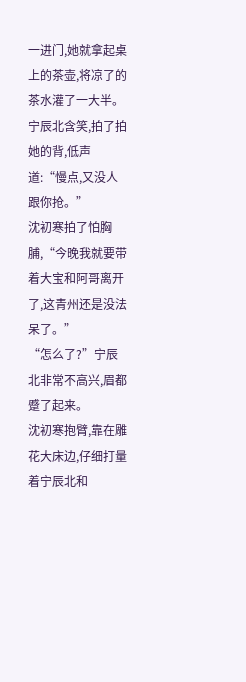一进门,她就拿起桌上的茶壶,将凉了的茶水灌了一大半。
宁辰北含笑,拍了拍她的背,低声道:“慢点,又没人跟你抢。”
沈初寒拍了怕胸脯,“今晚我就要带着大宝和阿哥离开了,这青州还是没法呆了。”
“怎么了?”宁辰北非常不高兴,眉都蹙了起来。
沈初寒抱臂,靠在雕花大床边,仔细打量着宁辰北和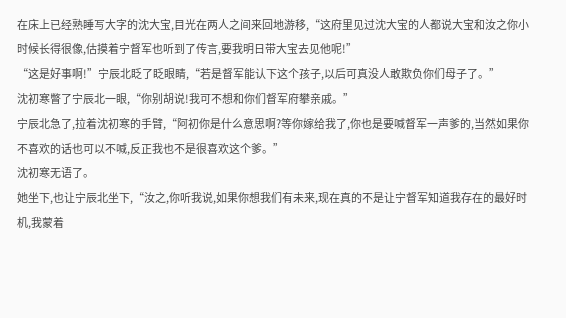在床上已经熟睡写大字的沈大宝,目光在两人之间来回地游移,“这府里见过沈大宝的人都说大宝和汝之你小时候长得很像,估摸着宁督军也听到了传言,要我明日带大宝去见他呢!”
“这是好事啊!”宁辰北眨了眨眼睛,“若是督军能认下这个孩子,以后可真没人敢欺负你们母子了。”
沈初寒瞥了宁辰北一眼,“你别胡说!我可不想和你们督军府攀亲戚。”
宁辰北急了,拉着沈初寒的手臂,“阿初你是什么意思啊?等你嫁给我了,你也是要喊督军一声爹的,当然如果你不喜欢的话也可以不喊,反正我也不是很喜欢这个爹。”
沈初寒无语了。
她坐下,也让宁辰北坐下,“汝之,你听我说,如果你想我们有未来,现在真的不是让宁督军知道我存在的最好时机,我蒙着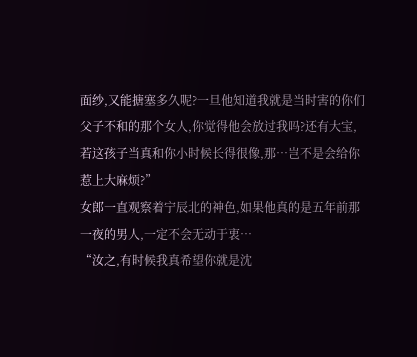面纱,又能搪塞多久呢?一旦他知道我就是当时害的你们父子不和的那个女人,你觉得他会放过我吗?还有大宝,若这孩子当真和你小时候长得很像,那…岂不是会给你惹上大麻烦?”
女郎一直观察着宁辰北的神色,如果他真的是五年前那一夜的男人,一定不会无动于衷…
“汝之,有时候我真希望你就是沈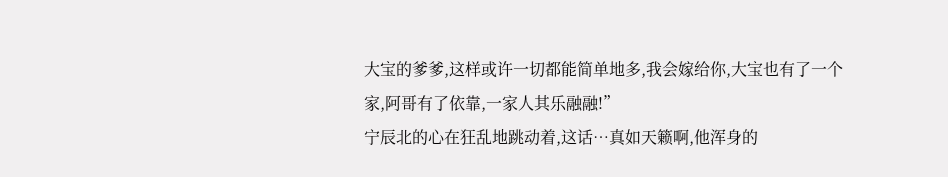大宝的爹爹,这样或许一切都能简单地多,我会嫁给你,大宝也有了一个家,阿哥有了依靠,一家人其乐融融!”
宁辰北的心在狂乱地跳动着,这话…真如天籁啊,他浑身的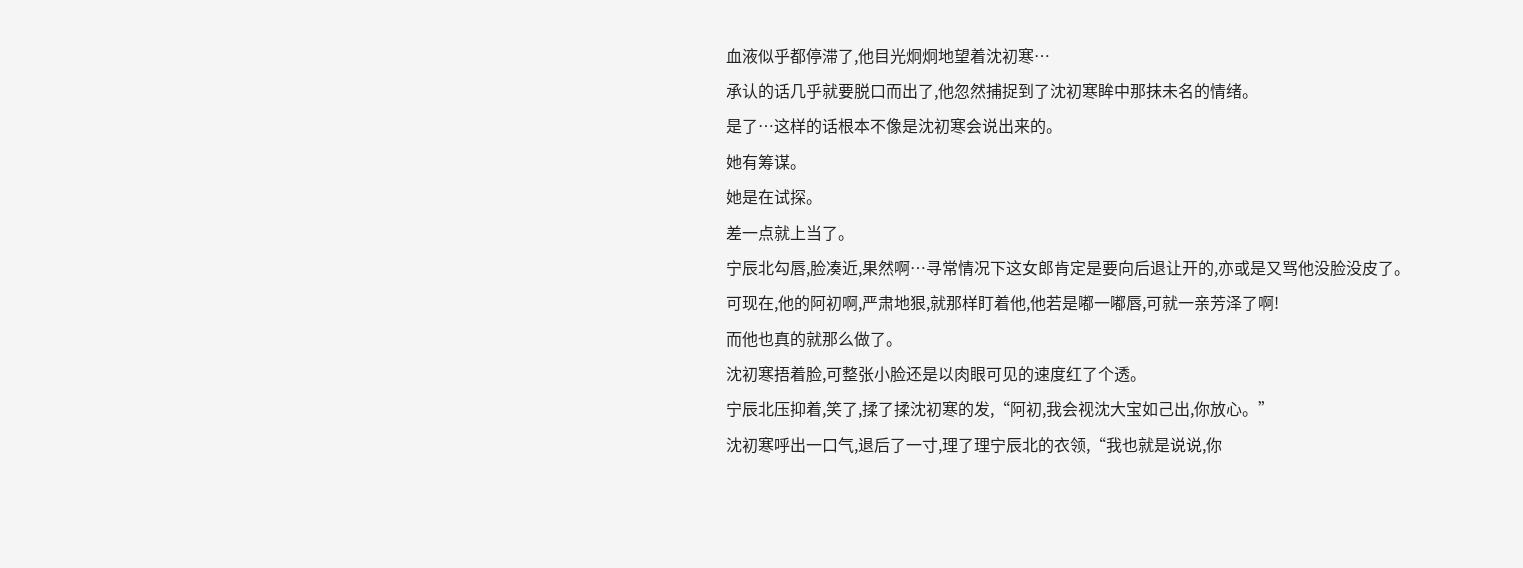血液似乎都停滞了,他目光炯炯地望着沈初寒…
承认的话几乎就要脱口而出了,他忽然捕捉到了沈初寒眸中那抹未名的情绪。
是了…这样的话根本不像是沈初寒会说出来的。
她有筹谋。
她是在试探。
差一点就上当了。
宁辰北勾唇,脸凑近,果然啊…寻常情况下这女郎肯定是要向后退让开的,亦或是又骂他没脸没皮了。
可现在,他的阿初啊,严肃地狠,就那样盯着他,他若是嘟一嘟唇,可就一亲芳泽了啊!
而他也真的就那么做了。
沈初寒捂着脸,可整张小脸还是以肉眼可见的速度红了个透。
宁辰北压抑着,笑了,揉了揉沈初寒的发,“阿初,我会视沈大宝如己出,你放心。”
沈初寒呼出一口气,退后了一寸,理了理宁辰北的衣领,“我也就是说说,你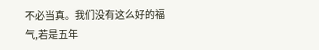不必当真。我们没有这么好的福气,若是五年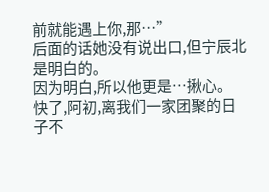前就能遇上你,那…”
后面的话她没有说出口,但宁辰北是明白的。
因为明白,所以他更是…揪心。
快了,阿初,离我们一家团聚的日子不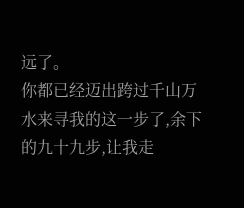远了。
你都已经迈出跨过千山万水来寻我的这一步了,余下的九十九步,让我走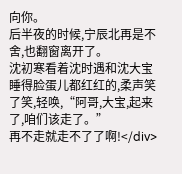向你。
后半夜的时候,宁辰北再是不舍,也翻窗离开了。
沈初寒看着沈时遇和沈大宝睡得脸蛋儿都红红的,柔声笑了笑,轻唤,“阿哥,大宝,起来了,咱们该走了。”
再不走就走不了了啊!</div>